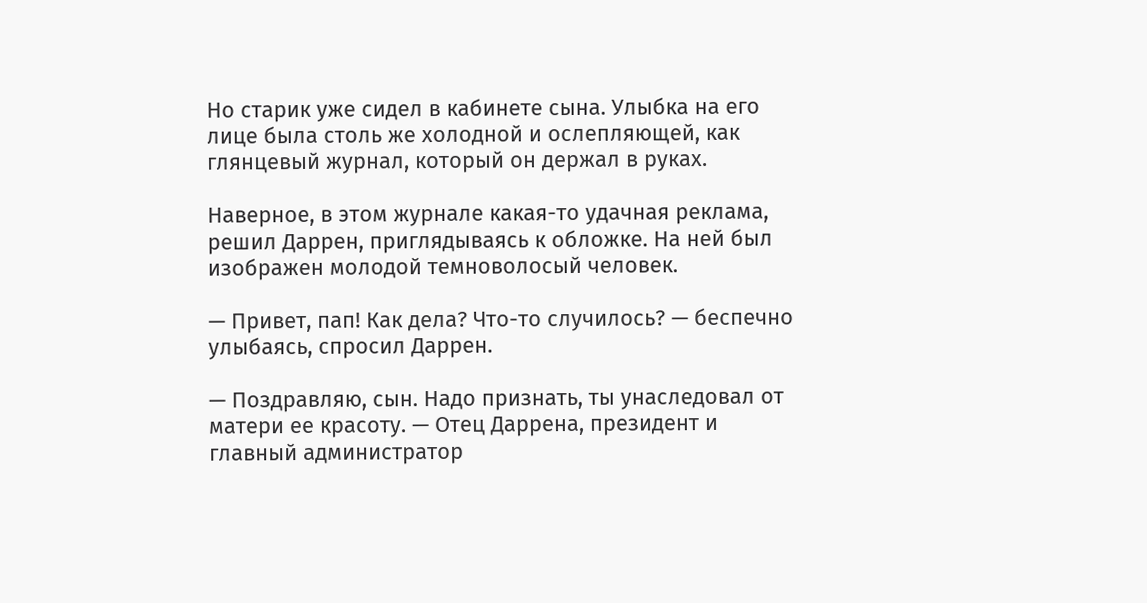Но старик уже сидел в кабинете сына. Улыбка на его лице была столь же холодной и ослепляющей, как глянцевый журнал, который он держал в руках.

Наверное, в этом журнале какая-то удачная реклама, решил Даррен, приглядываясь к обложке. На ней был изображен молодой темноволосый человек.

— Привет, пап! Как дела? Что-то случилось? — беспечно улыбаясь, спросил Даррен.

— Поздравляю, сын. Надо признать, ты унаследовал от матери ее красоту. — Отец Даррена, президент и главный администратор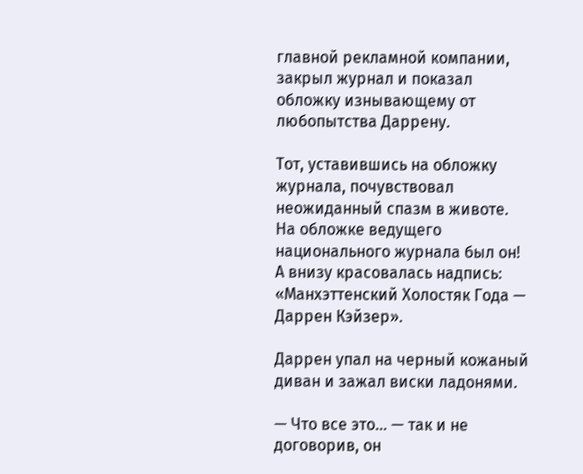главной рекламной компании, закрыл журнал и показал обложку изнывающему от любопытства Даррену.

Тот, уставившись на обложку журнала, почувствовал неожиданный спазм в животе. На обложке ведущего национального журнала был он! А внизу красовалась надпись: «Манхэттенский Холостяк Года — Даррен Кэйзер».

Даррен упал на черный кожаный диван и зажал виски ладонями.

— Что все это… — так и не договорив, он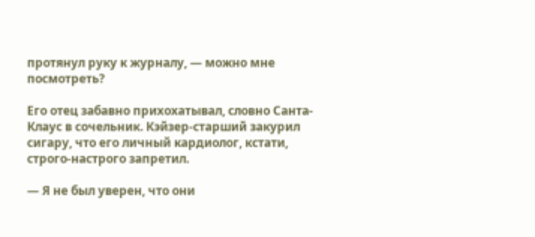протянул руку к журналу, — можно мне посмотреть?

Его отец забавно прихохатывал, словно Санта-Клаус в сочельник. Кэйзер-старший закурил сигару, что его личный кардиолог, кстати, строго-настрого запретил.

— Я не был уверен, что они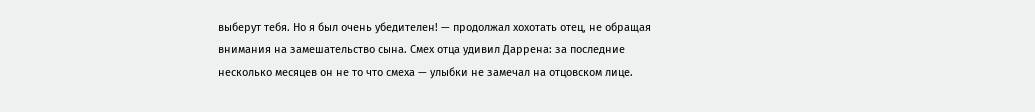выберут тебя. Но я был очень убедителен! — продолжал хохотать отец, не обращая внимания на замешательство сына. Смех отца удивил Даррена: за последние несколько месяцев он не то что смеха — улыбки не замечал на отцовском лице.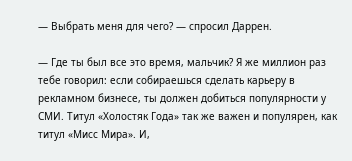— Выбрать меня для чего? — спросил Даррен.

— Где ты был все это время, мальчик? Я же миллион раз тебе говорил: если собираешься сделать карьеру в рекламном бизнесе, ты должен добиться популярности у СМИ. Титул «Холостяк Года» так же важен и популярен, как титул «Мисс Мира». И,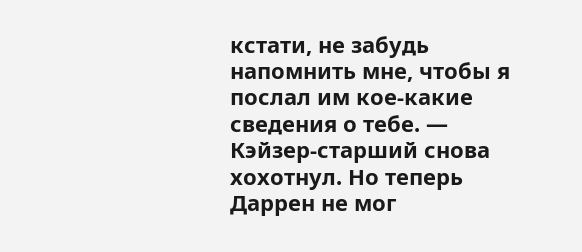кстати, не забудь напомнить мне, чтобы я послал им кое-какие сведения о тебе. — Кэйзер-старший снова хохотнул. Но теперь Даррен не мог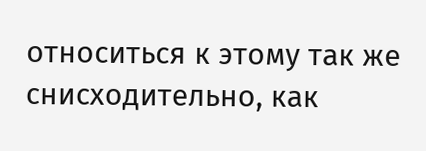относиться к этому так же снисходительно, как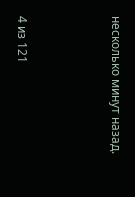несколько минут назад.



4 из 121